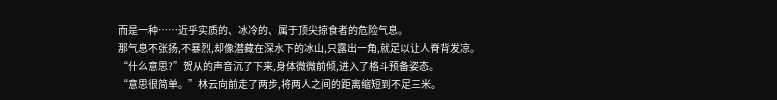而是一种……近乎实质的、冰冷的、属于顶尖掠食者的危险气息。
那气息不张扬,不暴烈,却像潜藏在深水下的冰山,只露出一角,就足以让人脊背发凉。
“什么意思?”贺从的声音沉了下来,身体微微前倾,进入了格斗预备姿态。
“意思很简单。”林云向前走了两步,将两人之间的距离缩短到不足三米。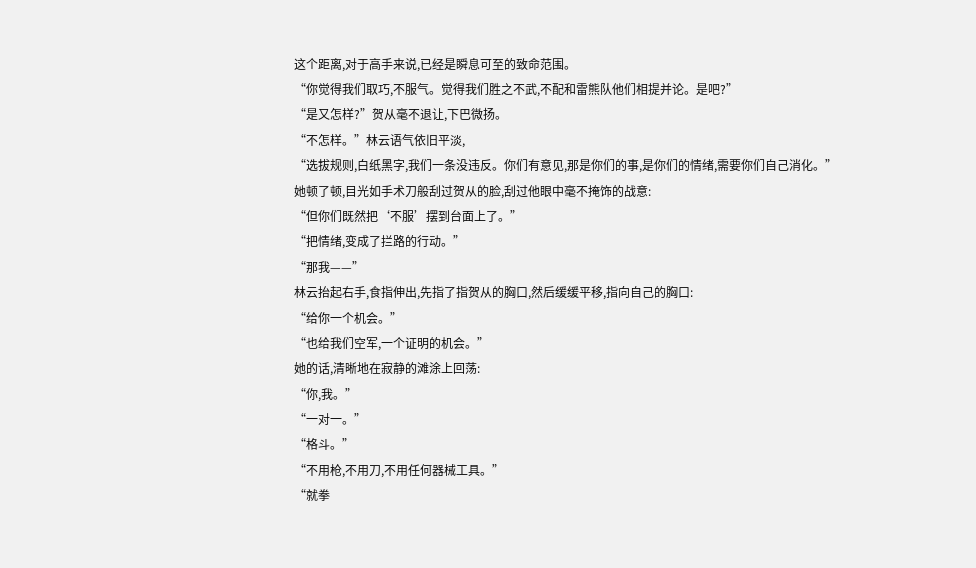这个距离,对于高手来说,已经是瞬息可至的致命范围。
“你觉得我们取巧,不服气。觉得我们胜之不武,不配和雷熊队他们相提并论。是吧?”
“是又怎样?”贺从毫不退让,下巴微扬。
“不怎样。”林云语气依旧平淡,
“选拔规则,白纸黑字,我们一条没违反。你们有意见,那是你们的事,是你们的情绪,需要你们自己消化。”
她顿了顿,目光如手术刀般刮过贺从的脸,刮过他眼中毫不掩饰的战意:
“但你们既然把‘不服’摆到台面上了。”
“把情绪,变成了拦路的行动。”
“那我——”
林云抬起右手,食指伸出,先指了指贺从的胸口,然后缓缓平移,指向自己的胸口:
“给你一个机会。”
“也给我们空军,一个证明的机会。”
她的话,清晰地在寂静的滩涂上回荡:
“你,我。”
“一对一。”
“格斗。”
“不用枪,不用刀,不用任何器械工具。”
“就拳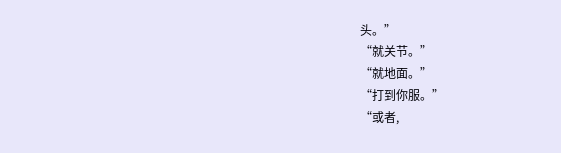头。”
“就关节。”
“就地面。”
“打到你服。”
“或者,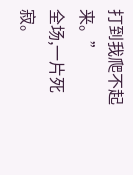打到我爬不起来。”
全场,一片死寂。